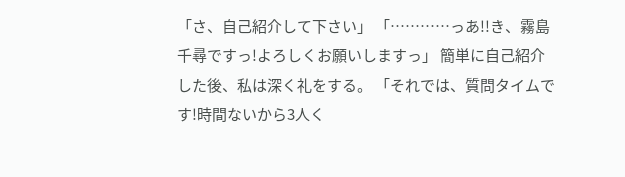「さ、自己紹介して下さい」 「…………っあ!!き、霧島千尋ですっ!よろしくお願いしますっ」 簡単に自己紹介した後、私は深く礼をする。 「それでは、質問タイムです!時間ないから3人く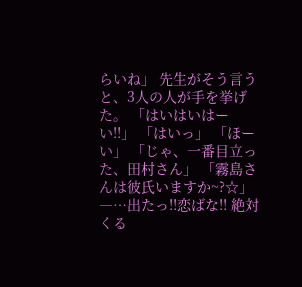らいね」 先生がそう言うと、3人の人が手を挙げた。 「はいはいはーい!!」 「はいっ」 「ほーい」 「じゃ、一番目立った、田村さん」 「霧島さんは彼氏いますか~?☆」 ―…出たっ!!恋ばな!! 絶対くる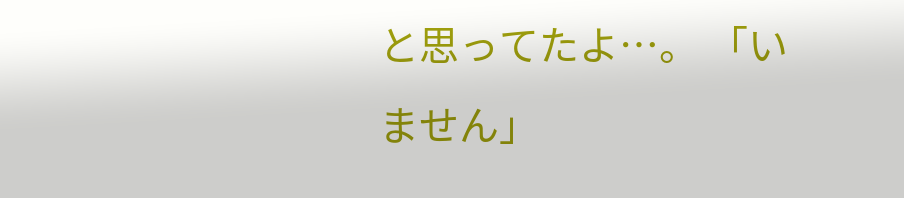と思ってたよ…。 「いません」